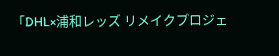「DHL×浦和レッズ リメイクプロジェ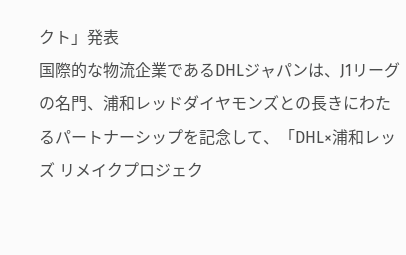クト」発表
国際的な物流企業であるDHLジャパンは、J1リーグの名門、浦和レッドダイヤモンズとの長きにわたるパートナーシップを記念して、「DHL×浦和レッズ リメイクプロジェク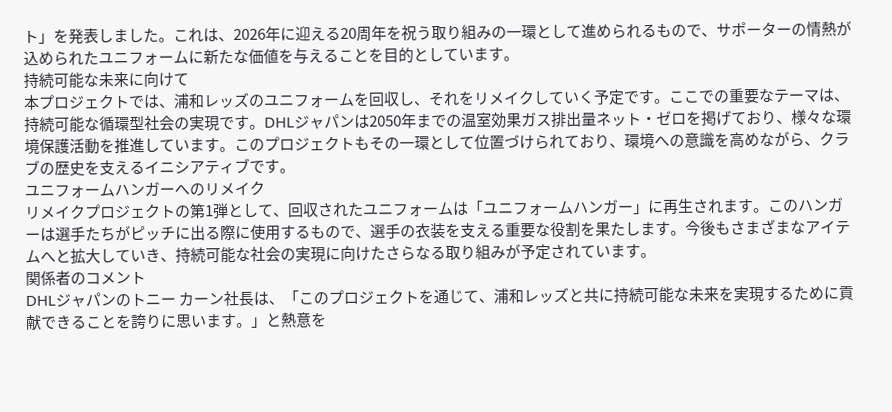ト」を発表しました。これは、2026年に迎える20周年を祝う取り組みの一環として進められるもので、サポーターの情熱が込められたユニフォームに新たな価値を与えることを目的としています。
持続可能な未来に向けて
本プロジェクトでは、浦和レッズのユニフォームを回収し、それをリメイクしていく予定です。ここでの重要なテーマは、持続可能な循環型社会の実現です。DHLジャパンは2050年までの温室効果ガス排出量ネット・ゼロを掲げており、様々な環境保護活動を推進しています。このプロジェクトもその一環として位置づけられており、環境への意識を高めながら、クラブの歴史を支えるイニシアティブです。
ユニフォームハンガーへのリメイク
リメイクプロジェクトの第1弾として、回収されたユニフォームは「ユニフォームハンガー」に再生されます。このハンガーは選手たちがピッチに出る際に使用するもので、選手の衣装を支える重要な役割を果たします。今後もさまざまなアイテムへと拡大していき、持続可能な社会の実現に向けたさらなる取り組みが予定されています。
関係者のコメント
DHLジャパンのトニー カーン社長は、「このプロジェクトを通じて、浦和レッズと共に持続可能な未来を実現するために貢献できることを誇りに思います。」と熱意を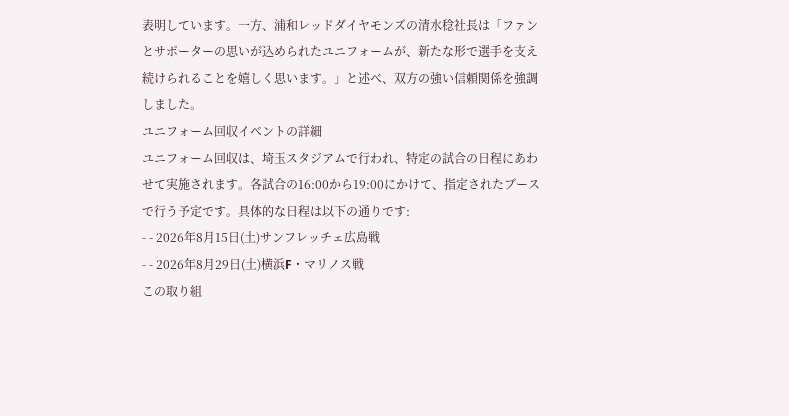表明しています。一方、浦和レッドダイヤモンズの清水稔社長は「ファンとサポーターの思いが込められたユニフォームが、新たな形で選手を支え続けられることを嬉しく思います。」と述べ、双方の強い信頼関係を強調しました。
ユニフォーム回収イベントの詳細
ユニフォーム回収は、埼玉スタジアムで行われ、特定の試合の日程にあわせて実施されます。各試合の16:00から19:00にかけて、指定されたブースで行う予定です。具体的な日程は以下の通りです:
- - 2026年8月15日(土)サンフレッチェ広島戦
- - 2026年8月29日(土)横浜F・マリノス戦
この取り組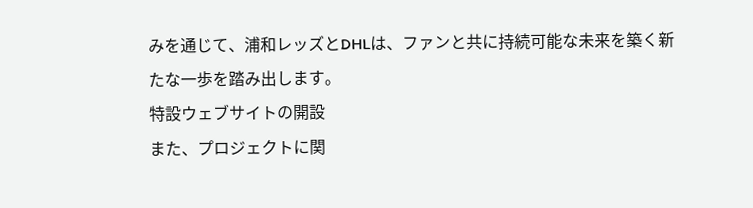みを通じて、浦和レッズとDHLは、ファンと共に持続可能な未来を築く新たな一歩を踏み出します。
特設ウェブサイトの開設
また、プロジェクトに関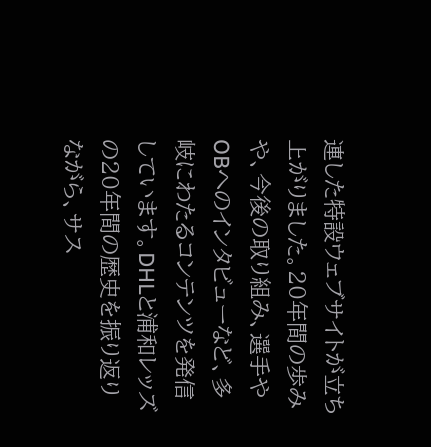連した特設ウェブサイトが立ち上がりました。20年間の歩みや、今後の取り組み、選手やOBへのインタビューなど、多岐にわたるコンテンツを発信しています。DHLと浦和レッズの20年間の歴史を振り返りながら、サス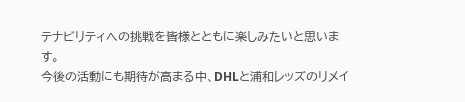テナビリティへの挑戦を皆様とともに楽しみたいと思います。
今後の活動にも期待が高まる中、DHLと浦和レッズのリメイ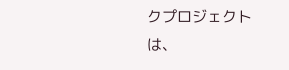クプロジェクトは、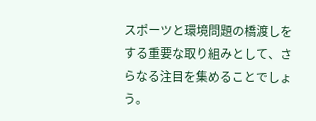スポーツと環境問題の橋渡しをする重要な取り組みとして、さらなる注目を集めることでしょう。